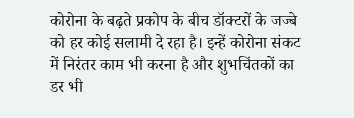कोरोना के बढ़ते प्रकोप के बीच डॉक्टरों के जज्बे को हर कोई सलामी दे रहा है। इन्हें कोरोना संकट में निरंतर काम भी करना है और शुभचिंतकों का डर भी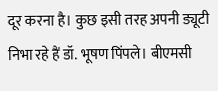दूर करना है। कुछ इसी तरह अपनी ड्यूटी निभा रहे हैं डॉ. भूषण पिंपले। बीएमसी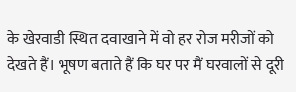के खेरवाडी स्थित दवाखाने में वो हर रोज मरीजों को देखते हैं। भूषण बताते हैं कि घर पर मैं घरवालों से दूरी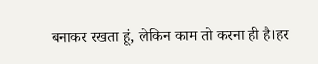बनाकर रखता हूं, लेकिन काम तो करना ही है।हर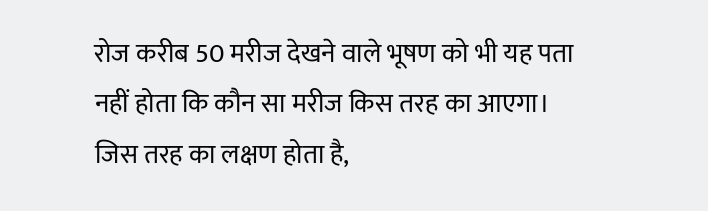रोज करीब 50 मरीज देखने वाले भूषण को भी यह पता नहीं होता कि कौन सा मरीज किस तरह का आएगा। जिस तरह का लक्षण होता है,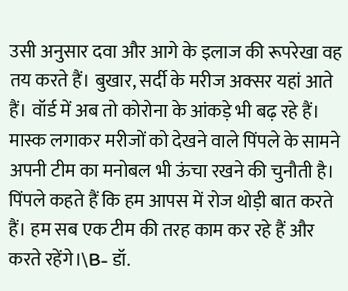उसी अनुसार दवा और आगे के इलाज की रूपरेखा वह तय करते हैं। बुखार, सर्दी के मरीज अक्सर यहां आते हैं। वॉर्ड में अब तो कोरोना के आंकड़े भी बढ़ रहे हैं। मास्क लगाकर मरीजों को देखने वाले पिंपले के सामने अपनी टीम का मनोबल भी ऊंचा रखने की चुनौती है। पिंपले कहते हैं कि हम आपस में रोज थोड़ी बात करते हैं। हम सब एक टीम की तरह काम कर रहे हैं और करते रहेंगे।\B- डॉ.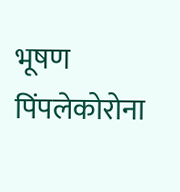भूषण पिंपलेकोरोना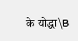के योद्धा\B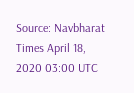Source: Navbharat Times April 18, 2020 03:00 UTC